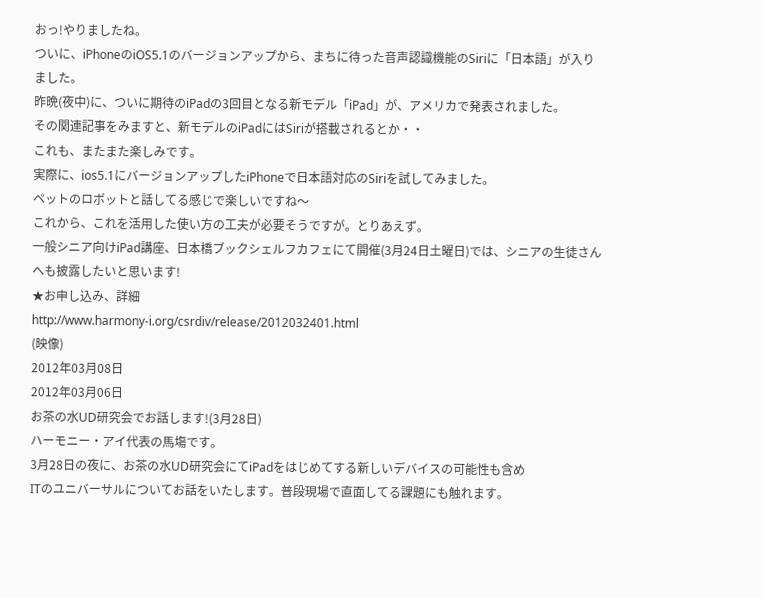おっ!やりましたね。
ついに、iPhoneのiOS5.1のバージョンアップから、まちに待った音声認識機能のSiriに「日本語」が入りました。
昨晩(夜中)に、ついに期待のiPadの3回目となる新モデル「iPad」が、アメリカで発表されました。
その関連記事をみますと、新モデルのiPadにはSiriが搭載されるとか・・
これも、またまた楽しみです。
実際に、ios5.1にバージョンアップしたiPhoneで日本語対応のSiriを試してみました。
ペットのロボットと話してる感じで楽しいですね〜
これから、これを活用した使い方の工夫が必要そうですが。とりあえず。
一般シニア向けiPad講座、日本橋ブックシェルフカフェにて開催(3月24日土曜日)では、シニアの生徒さんへも披露したいと思います!
★お申し込み、詳細
http://www.harmony-i.org/csrdiv/release/2012032401.html
(映像)
2012年03月08日
2012年03月06日
お茶の水UD研究会でお話します!(3月28日)
ハーモニー・アイ代表の馬塲です。
3月28日の夜に、お茶の水UD研究会にてiPadをはじめてする新しいデバイスの可能性も含め
ITのユニバーサルについてお話をいたします。普段現場で直面してる課題にも触れます。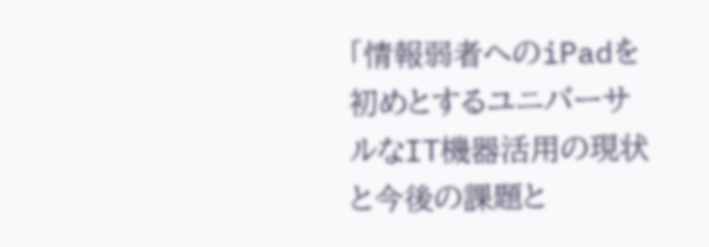「情報弱者へのiPadを初めとするユニバーサルなIT機器活用の現状と今後の課題と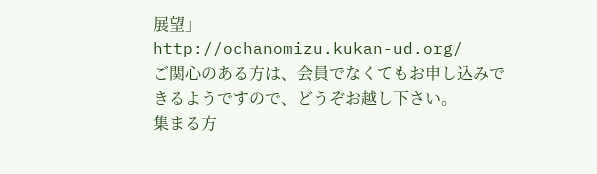展望」
http://ochanomizu.kukan-ud.org/
ご関心のある方は、会員でなくてもお申し込みできるようですので、どうぞお越し下さい。
集まる方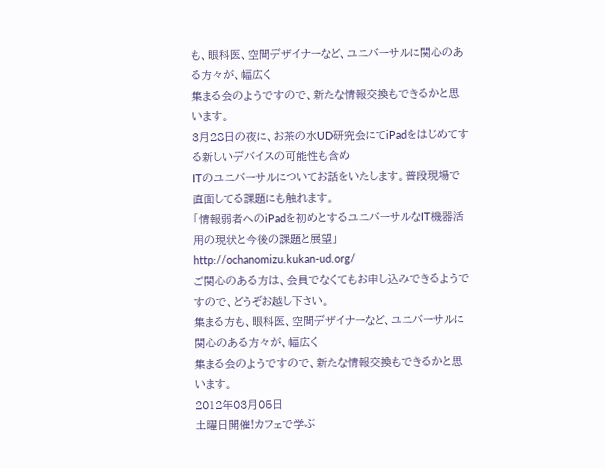も、眼科医、空間デザイナーなど、ユニバーサルに関心のある方々が、幅広く
集まる会のようですので、新たな情報交換もできるかと思います。
3月28日の夜に、お茶の水UD研究会にてiPadをはじめてする新しいデバイスの可能性も含め
ITのユニバーサルについてお話をいたします。普段現場で直面してる課題にも触れます。
「情報弱者へのiPadを初めとするユニバーサルなIT機器活用の現状と今後の課題と展望」
http://ochanomizu.kukan-ud.org/
ご関心のある方は、会員でなくてもお申し込みできるようですので、どうぞお越し下さい。
集まる方も、眼科医、空間デザイナーなど、ユニバーサルに関心のある方々が、幅広く
集まる会のようですので、新たな情報交換もできるかと思います。
2012年03月05日
土曜日開催!カフェで学ぶ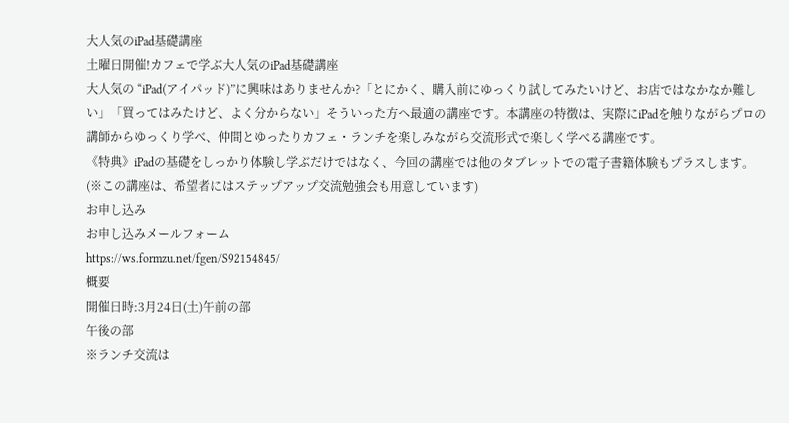大人気のiPad基礎講座
土曜日開催!カフェで学ぶ大人気のiPad基礎講座
大人気の “iPad(アイパッド)”に興味はありませんか?「とにかく、購入前にゆっくり試してみたいけど、お店ではなかなか難しい」「買ってはみたけど、よく分からない」そういった方へ最適の講座です。本講座の特徴は、実際にiPadを触りながらプロの講師からゆっくり学べ、仲間とゆったりカフェ・ランチを楽しみながら交流形式で楽しく学べる講座です。
《特典》iPadの基礎をしっかり体験し学ぶだけではなく、今回の講座では他のタブレットでの電子書籍体験もプラスします。
(※この講座は、希望者にはステップアップ交流勉強会も用意しています)
お申し込み
お申し込みメールフォーム
https://ws.formzu.net/fgen/S92154845/
概要
開催日時:3月24日(土)午前の部
午後の部
※ランチ交流は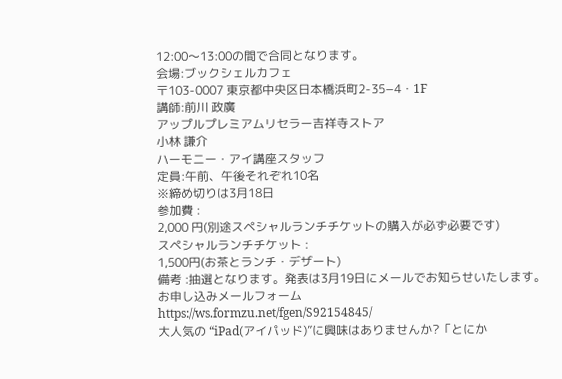12:00〜13:00の間で合同となります。
会場:ブックシェルカフェ
〒103-0007 東京都中央区日本橋浜町2-35−4・1F
講師:前川 政廣
アップルプレミアムリセラー吉祥寺ストア
小林 謙介
ハーモニー・アイ講座スタッフ
定員:午前、午後それぞれ10名
※締め切りは3月18日
参加費 :
2,000 円(別途スペシャルランチチケットの購入が必ず必要です)
スペシャルランチチケット :
1,500円(お茶とランチ・デザート)
備考 :抽選となります。発表は3月19日にメールでお知らせいたします。
お申し込みメールフォーム
https://ws.formzu.net/fgen/S92154845/
大人気の “iPad(アイパッド)”に興味はありませんか?「とにか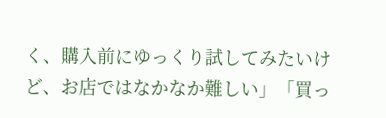く、購入前にゆっくり試してみたいけど、お店ではなかなか難しい」「買っ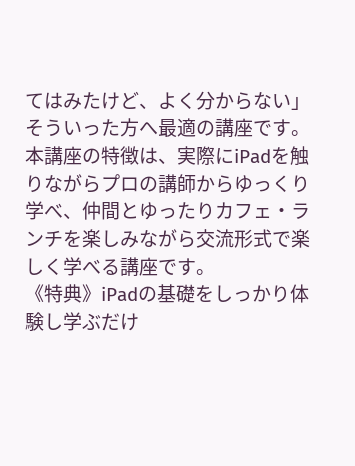てはみたけど、よく分からない」そういった方へ最適の講座です。本講座の特徴は、実際にiPadを触りながらプロの講師からゆっくり学べ、仲間とゆったりカフェ・ランチを楽しみながら交流形式で楽しく学べる講座です。
《特典》iPadの基礎をしっかり体験し学ぶだけ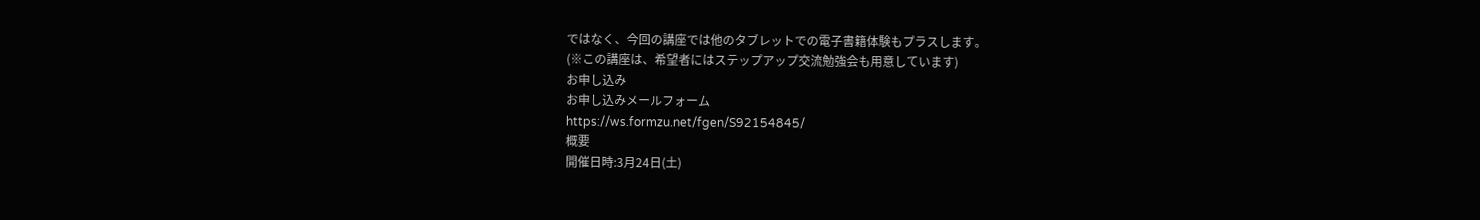ではなく、今回の講座では他のタブレットでの電子書籍体験もプラスします。
(※この講座は、希望者にはステップアップ交流勉強会も用意しています)
お申し込み
お申し込みメールフォーム
https://ws.formzu.net/fgen/S92154845/
概要
開催日時:3月24日(土)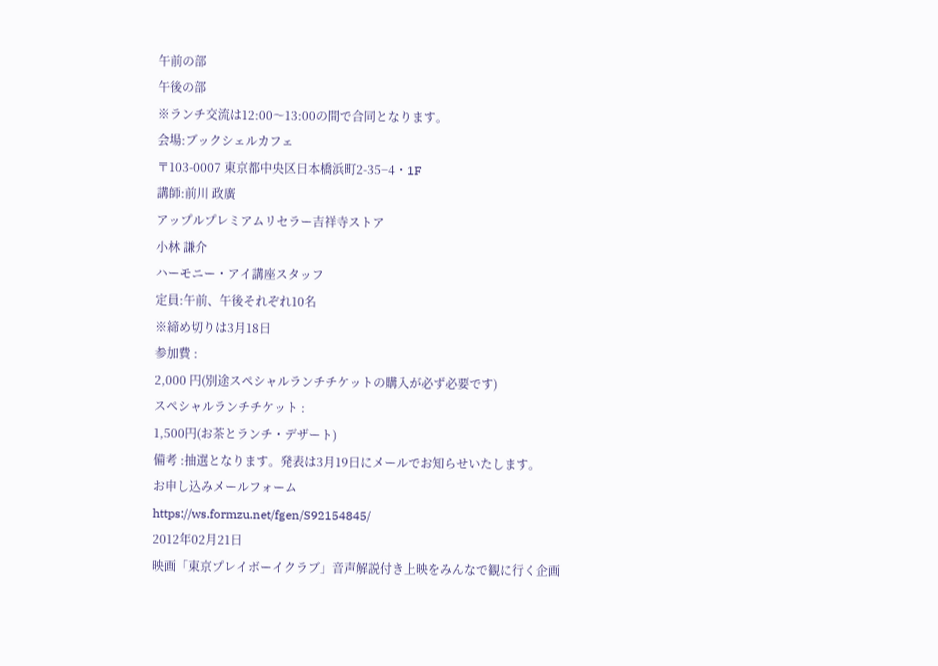午前の部
午後の部
※ランチ交流は12:00〜13:00の間で合同となります。
会場:ブックシェルカフェ
〒103-0007 東京都中央区日本橋浜町2-35−4・1F
講師:前川 政廣
アップルプレミアムリセラー吉祥寺ストア
小林 謙介
ハーモニー・アイ講座スタッフ
定員:午前、午後それぞれ10名
※締め切りは3月18日
参加費 :
2,000 円(別途スペシャルランチチケットの購入が必ず必要です)
スペシャルランチチケット :
1,500円(お茶とランチ・デザート)
備考 :抽選となります。発表は3月19日にメールでお知らせいたします。
お申し込みメールフォーム
https://ws.formzu.net/fgen/S92154845/
2012年02月21日
映画「東京プレイボーイクラブ」音声解説付き上映をみんなで観に行く企画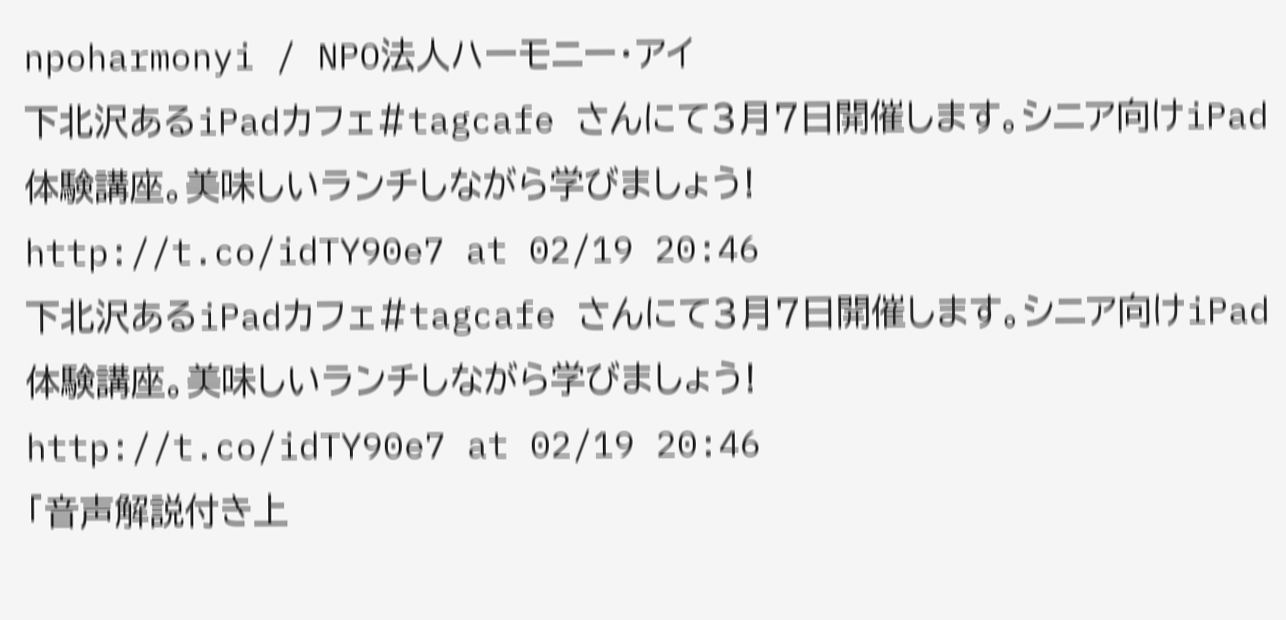npoharmonyi / NPO法人ハーモニー・アイ
下北沢あるiPadカフェ#tagcafe さんにて3月7日開催します。シニア向けiPad体験講座。美味しいランチしながら学びましょう!
http://t.co/idTY90e7 at 02/19 20:46
下北沢あるiPadカフェ#tagcafe さんにて3月7日開催します。シニア向けiPad体験講座。美味しいランチしながら学びましょう!
http://t.co/idTY90e7 at 02/19 20:46
「音声解説付き上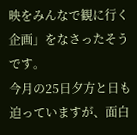映をみんなで観に行く企画」をなさったそうです。
今月の25日夕方と日も迫っていますが、面白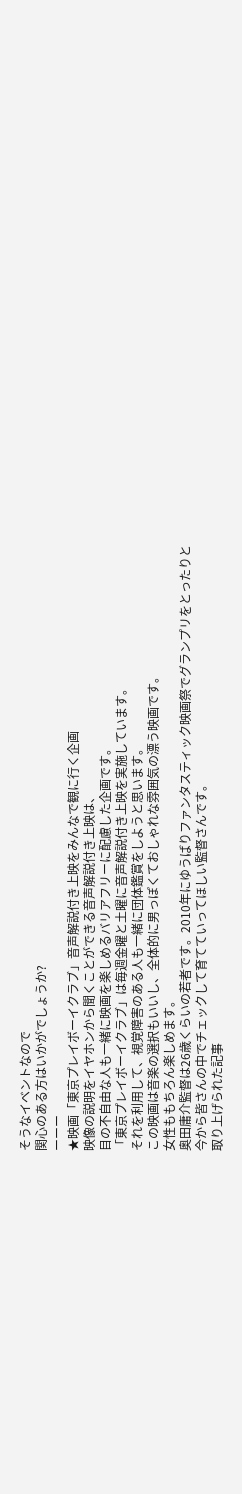そうなイベントなので
関心のある方はいかがでしょうか?
ーーー
★映画「東京プレイボーイクラブ」音声解説付き上映をみんなで観に行く企画
映像の説明をイヤホンから聞くことができる音声解説付き上映は、
目の不自由な人も一緒に映画を楽しめるバリアフリーに配慮した企画です。
「東京プレイボーイクラブ」は毎週金曜と土曜に音声解説付き上映を実施しています。
それを利用して、視覚障害のある人も一緒に団体鑑賞をしようと思います。
この映画は音楽の選択もいいし、全体的に男っぽくておしゃれな雰囲気の漂う映画です。
女性ももちろん楽しめます。
奥田庸介監督は26歳くらいの若者です。2010年にゆうばりファンタスティック映画祭でグランプリをとったりと
今から皆さんの中でチェックして育てていってほしい監督さんです。
取り上げられた記事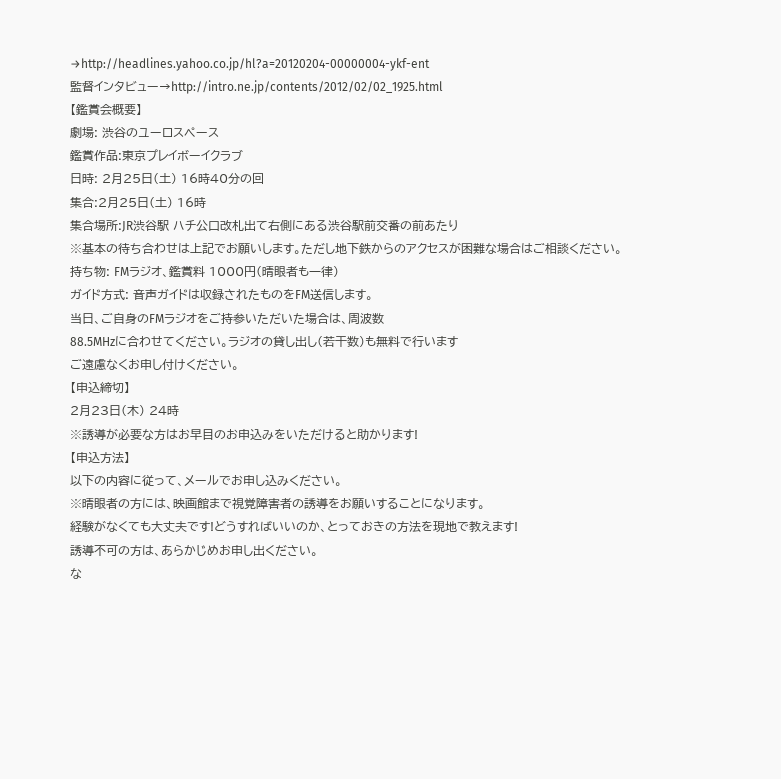→http://headlines.yahoo.co.jp/hl?a=20120204-00000004-ykf-ent
監督インタビュー→http://intro.ne.jp/contents/2012/02/02_1925.html
【鑑賞会概要】
劇場: 渋谷のユーロスペース
鑑賞作品:東京プレイボーイクラブ
日時: 2月25日(土) 16時40分の回
集合:2月25日(土) 16時
集合場所:JR渋谷駅 ハチ公口改札出て右側にある渋谷駅前交番の前あたり
※基本の待ち合わせは上記でお願いします。ただし地下鉄からのアクセスが困難な場合はご相談ください。
持ち物: FMラジオ、鑑賞料 1000円(晴眼者も一律)
ガイド方式: 音声ガイドは収録されたものをFM送信します。
当日、ご自身のFMラジオをご持参いただいた場合は、周波数
88.5MHzに合わせてください。ラジオの貸し出し(若干数)も無料で行います
ご遠慮なくお申し付けください。
【申込締切】
2月23日(木) 24時
※誘導が必要な方はお早目のお申込みをいただけると助かります!
【申込方法】
以下の内容に従って、メールでお申し込みください。
※晴眼者の方には、映画館まで視覚障害者の誘導をお願いすることになります。
経験がなくても大丈夫です!どうすればいいのか、とっておきの方法を現地で教えます!
誘導不可の方は、あらかじめお申し出ください。
な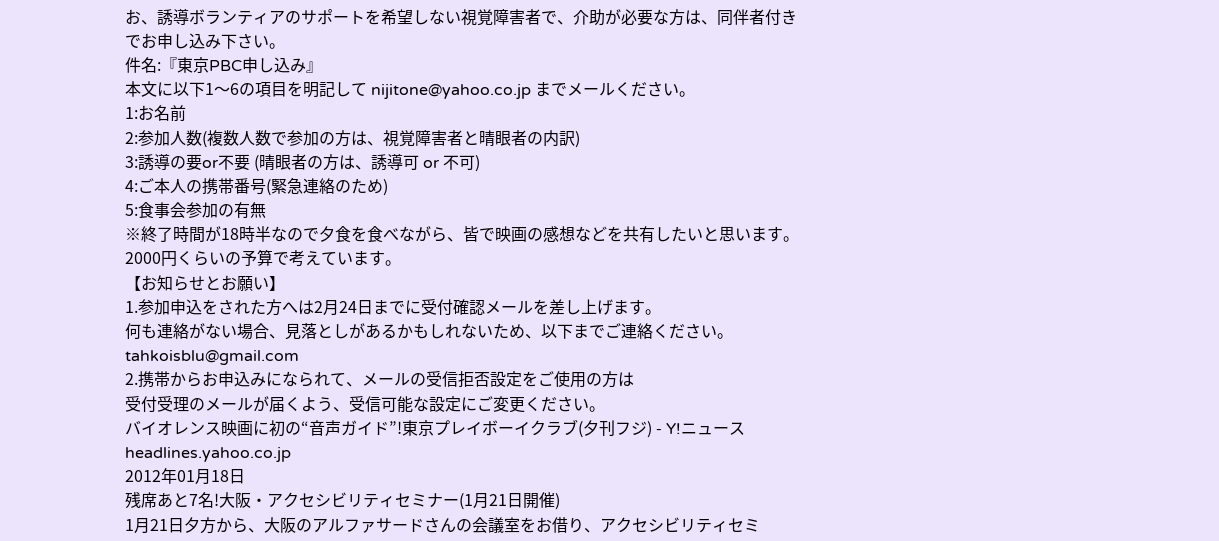お、誘導ボランティアのサポートを希望しない視覚障害者で、介助が必要な方は、同伴者付きでお申し込み下さい。
件名:『東京PBC申し込み』
本文に以下1〜6の項目を明記して nijitone@yahoo.co.jp までメールください。
1:お名前
2:参加人数(複数人数で参加の方は、視覚障害者と晴眼者の内訳)
3:誘導の要or不要 (晴眼者の方は、誘導可 or 不可)
4:ご本人の携帯番号(緊急連絡のため)
5:食事会参加の有無
※終了時間が18時半なので夕食を食べながら、皆で映画の感想などを共有したいと思います。2000円くらいの予算で考えています。
【お知らせとお願い】
1.参加申込をされた方へは2月24日までに受付確認メールを差し上げます。
何も連絡がない場合、見落としがあるかもしれないため、以下までご連絡ください。
tahkoisblu@gmail.com
2.携帯からお申込みになられて、メールの受信拒否設定をご使用の方は
受付受理のメールが届くよう、受信可能な設定にご変更ください。
バイオレンス映画に初の“音声ガイド”!東京プレイボーイクラブ(夕刊フジ) - Y!ニュース
headlines.yahoo.co.jp
2012年01月18日
残席あと7名!大阪・アクセシビリティセミナー(1月21日開催)
1月21日夕方から、大阪のアルファサードさんの会議室をお借り、アクセシビリティセミ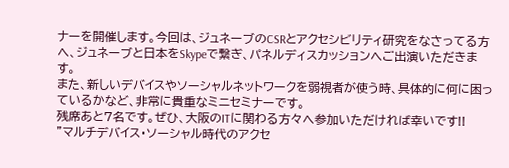ナーを開催します。今回は、ジュネーブのCSRとアクセシビリティ研究をなさってる方へ、ジュネーブと日本をSkypeで繋ぎ、パネルディスカッションへご出演いただきます。
また、新しいデバイスやソーシャルネットワークを弱視者が使う時、具体的に何に困っているかなど、非常に貴重なミニセミナーです。
残席あと7名です。ぜひ、大阪のITに関わる方々へ参加いただければ幸いです!!
”マルチデバイス・ソーシャル時代のアクセ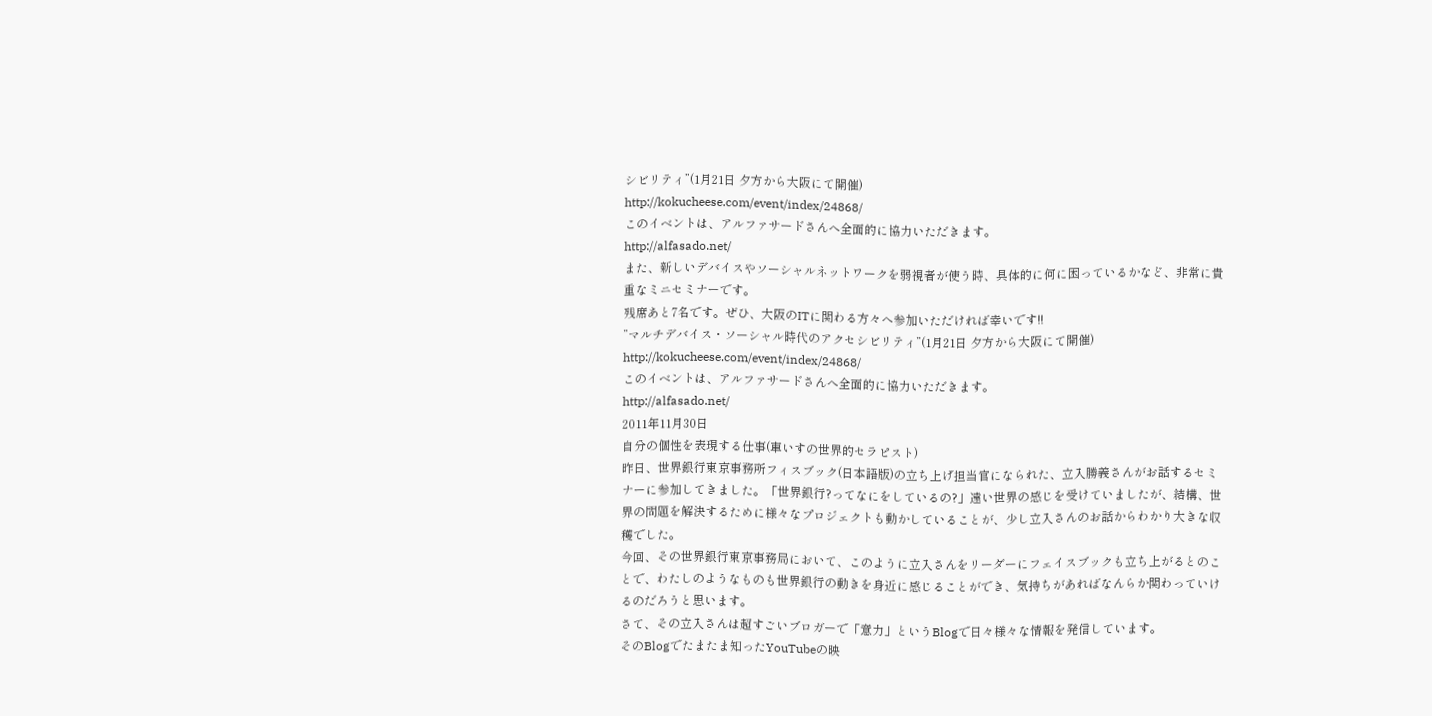シビリティ”(1月21日 夕方から大阪にて開催)
http://kokucheese.com/event/index/24868/
このイベントは、アルファサードさんへ全面的に協力いただきます。
http://alfasado.net/
また、新しいデバイスやソーシャルネットワークを弱視者が使う時、具体的に何に困っているかなど、非常に貴重なミニセミナーです。
残席あと7名です。ぜひ、大阪のITに関わる方々へ参加いただければ幸いです!!
”マルチデバイス・ソーシャル時代のアクセシビリティ”(1月21日 夕方から大阪にて開催)
http://kokucheese.com/event/index/24868/
このイベントは、アルファサードさんへ全面的に協力いただきます。
http://alfasado.net/
2011年11月30日
自分の個性を表現する仕事(車いすの世界的セラピスト)
昨日、世界銀行東京事務所フィスブック(日本語版)の立ち上げ担当官になられた、立入勝義さんがお話するセミナーに参加してきました。「世界銀行?ってなにをしているの?」遠い世界の感じを受けていましたが、結構、世界の問題を解決するために様々なプロジェクトも動かしていることが、少し立入さんのお話からわかり大きな収穫でした。
今回、その世界銀行東京事務局において、このように立入さんをリーダーにフェイスブックも立ち上がるとのことで、わたしのようなものも世界銀行の動きを身近に感じることができ、気持ちがあればなんらか関わっていけるのだろうと思います。
さて、その立入さんは超すごいブロガーで「意力」というBlogで日々様々な情報を発信しています。
そのBlogでたまたま知ったYouTubeの映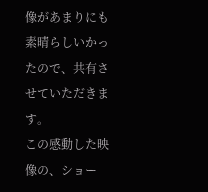像があまりにも素晴らしいかったので、共有させていただきます。
この感動した映像の、ショー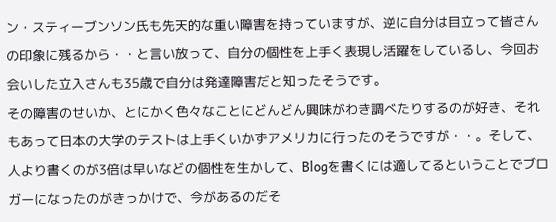ン・スティーブンソン氏も先天的な重い障害を持っていますが、逆に自分は目立って皆さんの印象に残るから・・と言い放って、自分の個性を上手く表現し活躍をしているし、今回お会いした立入さんも35歳で自分は発達障害だと知ったそうです。
その障害のせいか、とにかく色々なことにどんどん興味がわき調べたりするのが好き、それもあって日本の大学のテストは上手くいかずアメリカに行ったのそうですが・・。そして、人より書くのが3倍は早いなどの個性を生かして、Blogを書くには適してるということでブロガーになったのがきっかけで、今があるのだそ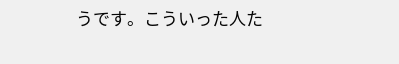うです。こういった人た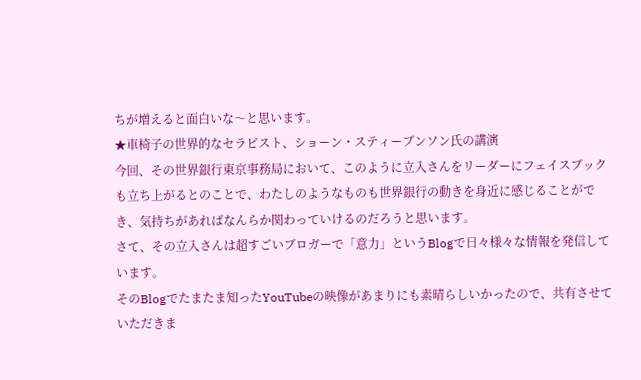ちが増えると面白いな〜と思います。
★車椅子の世界的なセラピスト、ショーン・スティーブンソン氏の講演
今回、その世界銀行東京事務局において、このように立入さんをリーダーにフェイスブックも立ち上がるとのことで、わたしのようなものも世界銀行の動きを身近に感じることができ、気持ちがあればなんらか関わっていけるのだろうと思います。
さて、その立入さんは超すごいブロガーで「意力」というBlogで日々様々な情報を発信しています。
そのBlogでたまたま知ったYouTubeの映像があまりにも素晴らしいかったので、共有させていただきま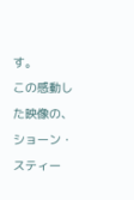す。
この感動した映像の、ショーン・スティー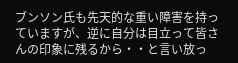ブンソン氏も先天的な重い障害を持っていますが、逆に自分は目立って皆さんの印象に残るから・・と言い放っ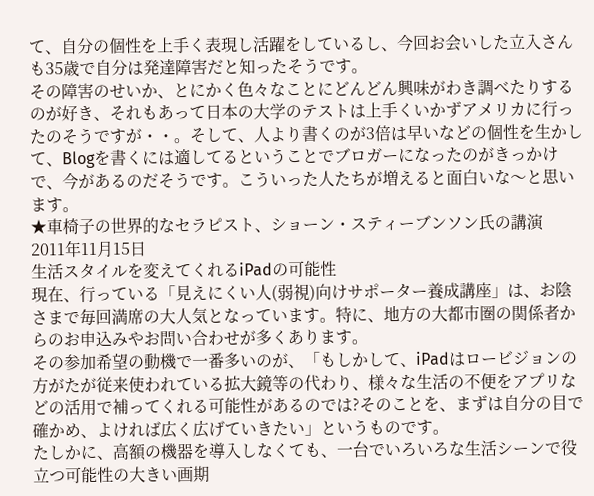て、自分の個性を上手く表現し活躍をしているし、今回お会いした立入さんも35歳で自分は発達障害だと知ったそうです。
その障害のせいか、とにかく色々なことにどんどん興味がわき調べたりするのが好き、それもあって日本の大学のテストは上手くいかずアメリカに行ったのそうですが・・。そして、人より書くのが3倍は早いなどの個性を生かして、Blogを書くには適してるということでブロガーになったのがきっかけで、今があるのだそうです。こういった人たちが増えると面白いな〜と思います。
★車椅子の世界的なセラピスト、ショーン・スティーブンソン氏の講演
2011年11月15日
生活スタイルを変えてくれるiPadの可能性
現在、行っている「見えにくい人(弱視)向けサポーター養成講座」は、お陰さまで毎回満席の大人気となっています。特に、地方の大都市圏の関係者からのお申込みやお問い合わせが多くあります。
その参加希望の動機で一番多いのが、「もしかして、iPadはロービジョンの方がたが従来使われている拡大鏡等の代わり、様々な生活の不便をアプリなどの活用で補ってくれる可能性があるのでは?そのことを、まずは自分の目で確かめ、よければ広く広げていきたい」というものです。
たしかに、高額の機器を導入しなくても、一台でいろいろな生活シーンで役立つ可能性の大きい画期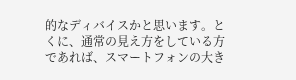的なディバイスかと思います。とくに、通常の見え方をしている方であれば、スマートフォンの大き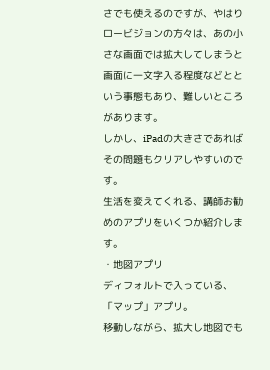さでも使えるのですが、やはりロービジョンの方々は、あの小さな画面では拡大してしまうと画面に一文字入る程度などとという事態もあり、難しいところがあります。
しかし、iPadの大きさであればその問題もクリアしやすいのです。
生活を変えてくれる、講師お勧めのアプリをいくつか紹介します。
・地図アプリ
ディフォルトで入っている、「マップ」アプリ。
移動しながら、拡大し地図でも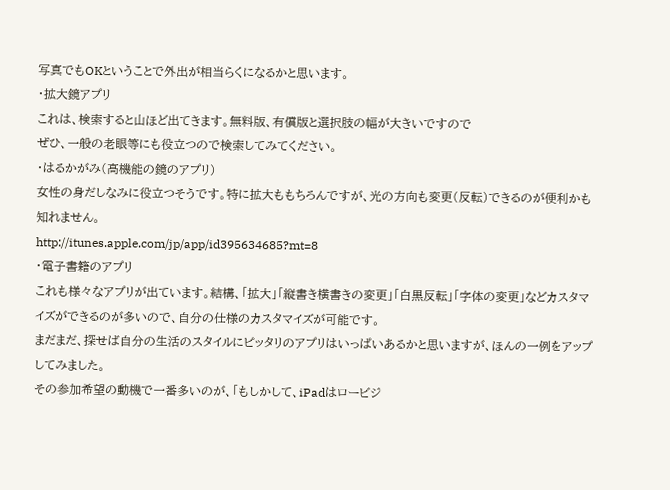写真でもOKということで外出が相当らくになるかと思います。
・拡大鏡アプリ
これは、検索すると山ほど出てきます。無料版、有償版と選択肢の幅が大きいですので
ぜひ、一般の老眼等にも役立つので検索してみてください。
・はるかがみ(高機能の鏡のアプリ)
女性の身だしなみに役立つそうです。特に拡大ももちろんですが、光の方向も変更(反転)できるのが便利かも知れません。
http://itunes.apple.com/jp/app/id395634685?mt=8
・電子書籍のアプリ
これも様々なアプリが出ています。結構、「拡大」「縦書き横書きの変更」「白黒反転」「字体の変更」などカスタマイズができるのが多いので、自分の仕様のカスタマイズが可能です。
まだまだ、探せば自分の生活のスタイルにピッタリのアプリはいっぱいあるかと思いますが、ほんの一例をアップしてみました。
その参加希望の動機で一番多いのが、「もしかして、iPadはロービジ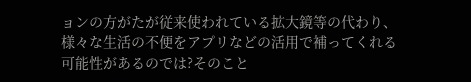ョンの方がたが従来使われている拡大鏡等の代わり、様々な生活の不便をアプリなどの活用で補ってくれる可能性があるのでは?そのこと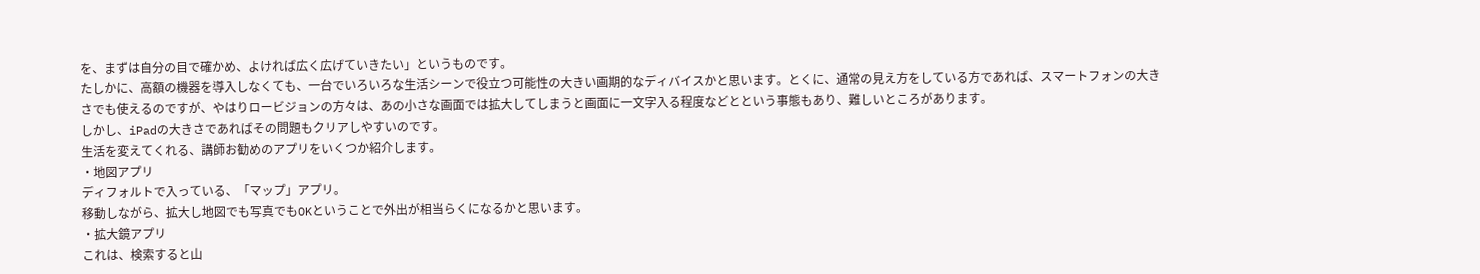を、まずは自分の目で確かめ、よければ広く広げていきたい」というものです。
たしかに、高額の機器を導入しなくても、一台でいろいろな生活シーンで役立つ可能性の大きい画期的なディバイスかと思います。とくに、通常の見え方をしている方であれば、スマートフォンの大きさでも使えるのですが、やはりロービジョンの方々は、あの小さな画面では拡大してしまうと画面に一文字入る程度などとという事態もあり、難しいところがあります。
しかし、iPadの大きさであればその問題もクリアしやすいのです。
生活を変えてくれる、講師お勧めのアプリをいくつか紹介します。
・地図アプリ
ディフォルトで入っている、「マップ」アプリ。
移動しながら、拡大し地図でも写真でもOKということで外出が相当らくになるかと思います。
・拡大鏡アプリ
これは、検索すると山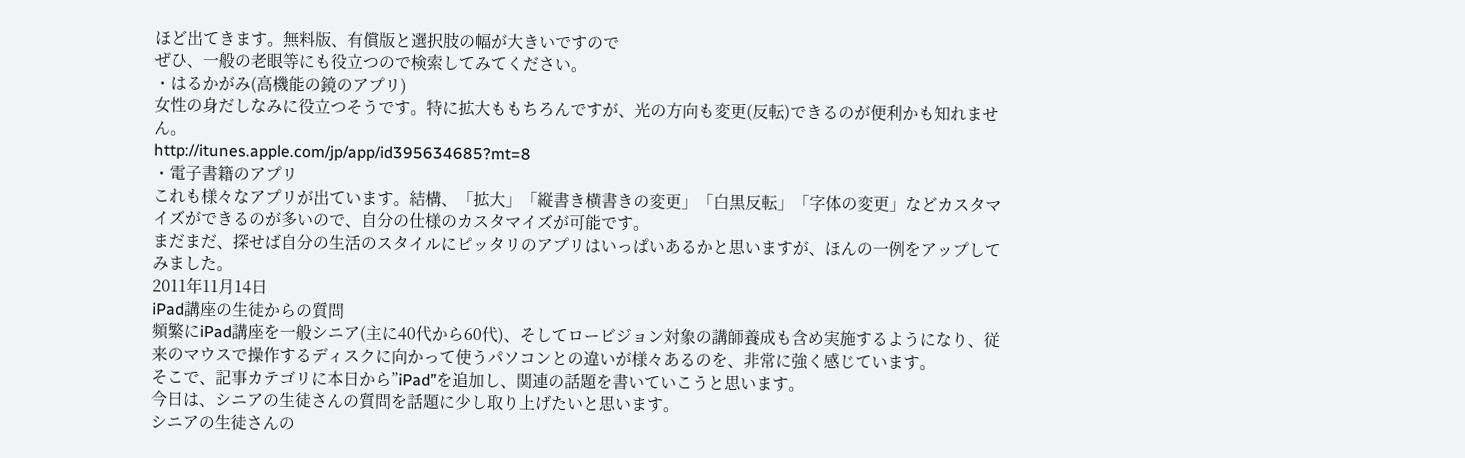ほど出てきます。無料版、有償版と選択肢の幅が大きいですので
ぜひ、一般の老眼等にも役立つので検索してみてください。
・はるかがみ(高機能の鏡のアプリ)
女性の身だしなみに役立つそうです。特に拡大ももちろんですが、光の方向も変更(反転)できるのが便利かも知れません。
http://itunes.apple.com/jp/app/id395634685?mt=8
・電子書籍のアプリ
これも様々なアプリが出ています。結構、「拡大」「縦書き横書きの変更」「白黒反転」「字体の変更」などカスタマイズができるのが多いので、自分の仕様のカスタマイズが可能です。
まだまだ、探せば自分の生活のスタイルにピッタリのアプリはいっぱいあるかと思いますが、ほんの一例をアップしてみました。
2011年11月14日
iPad講座の生徒からの質問
頻繁にiPad講座を一般シニア(主に40代から60代)、そしてロービジョン対象の講師養成も含め実施するようになり、従来のマウスで操作するディスクに向かって使うパソコンとの違いが様々あるのを、非常に強く感じています。
そこで、記事カテゴリに本日から”iPad”を追加し、関連の話題を書いていこうと思います。
今日は、シニアの生徒さんの質問を話題に少し取り上げたいと思います。
シニアの生徒さんの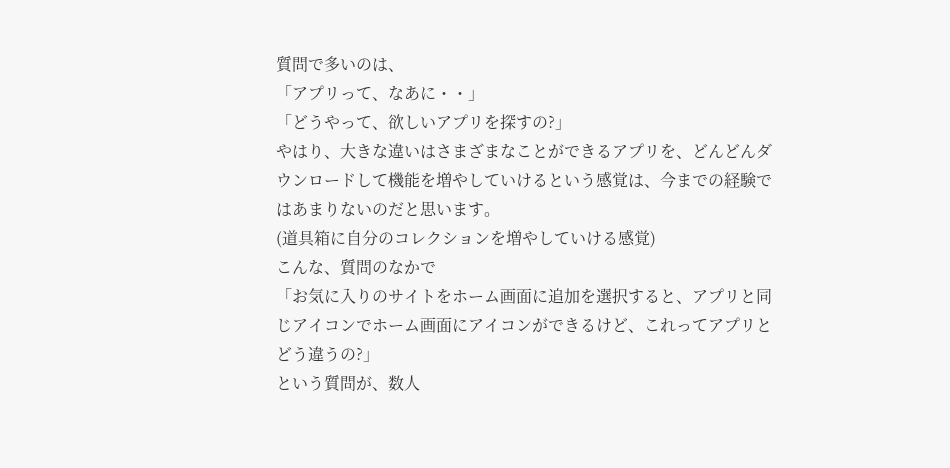質問で多いのは、
「アプリって、なあに・・」
「どうやって、欲しいアプリを探すの?」
やはり、大きな違いはさまざまなことができるアプリを、どんどんダウンロードして機能を増やしていけるという感覚は、今までの経験ではあまりないのだと思います。
(道具箱に自分のコレクションを増やしていける感覚)
こんな、質問のなかで
「お気に入りのサイトをホーム画面に追加を選択すると、アプリと同じアイコンでホーム画面にアイコンができるけど、これってアプリとどう違うの?」
という質問が、数人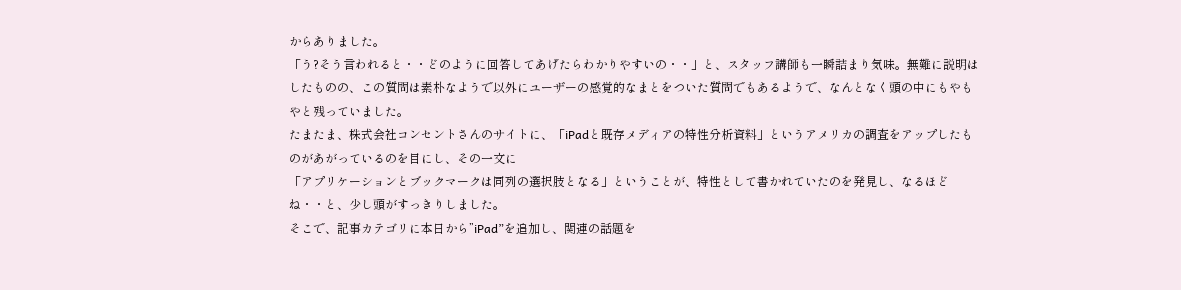からありました。
「う?そう言われると・・どのように回答してあげたらわかりやすいの・・」と、スタッフ講師も一瞬詰まり気味。無難に説明はしたものの、この質問は素朴なようで以外にユーザーの感覚的なまとをついた質問でもあるようで、なんとなく頭の中にもやもやと残っていました。
たまたま、株式会社コンセントさんのサイトに、「iPadと既存メディアの特性分析資料」というアメリカの調査をアップしたものがあがっているのを目にし、その一文に
「アプリケーションとブックマークは同列の選択肢となる」ということが、特性として書かれていたのを発見し、なるほどね・・と、少し頭がすっきりしました。
そこで、記事カテゴリに本日から”iPad”を追加し、関連の話題を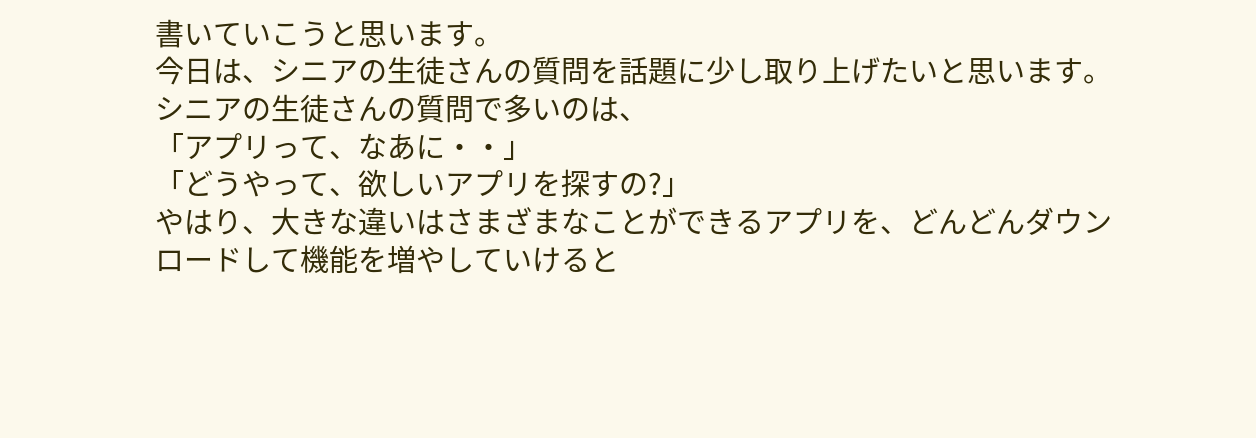書いていこうと思います。
今日は、シニアの生徒さんの質問を話題に少し取り上げたいと思います。
シニアの生徒さんの質問で多いのは、
「アプリって、なあに・・」
「どうやって、欲しいアプリを探すの?」
やはり、大きな違いはさまざまなことができるアプリを、どんどんダウンロードして機能を増やしていけると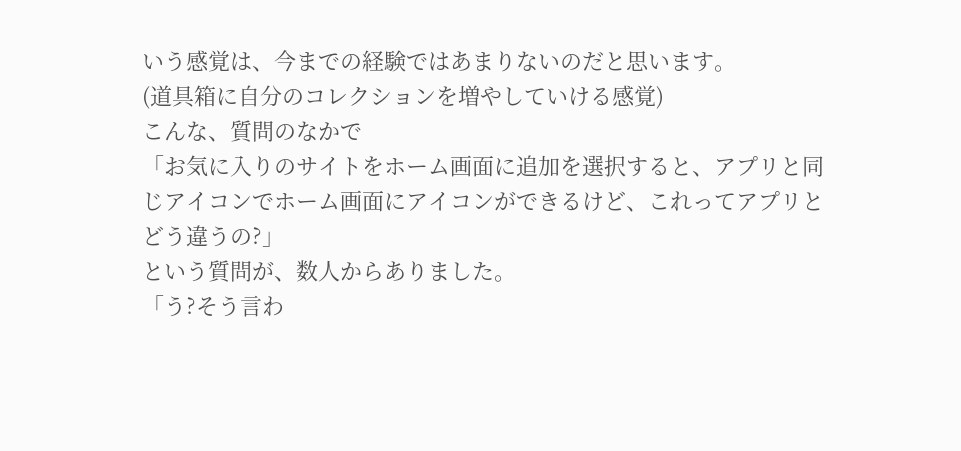いう感覚は、今までの経験ではあまりないのだと思います。
(道具箱に自分のコレクションを増やしていける感覚)
こんな、質問のなかで
「お気に入りのサイトをホーム画面に追加を選択すると、アプリと同じアイコンでホーム画面にアイコンができるけど、これってアプリとどう違うの?」
という質問が、数人からありました。
「う?そう言わ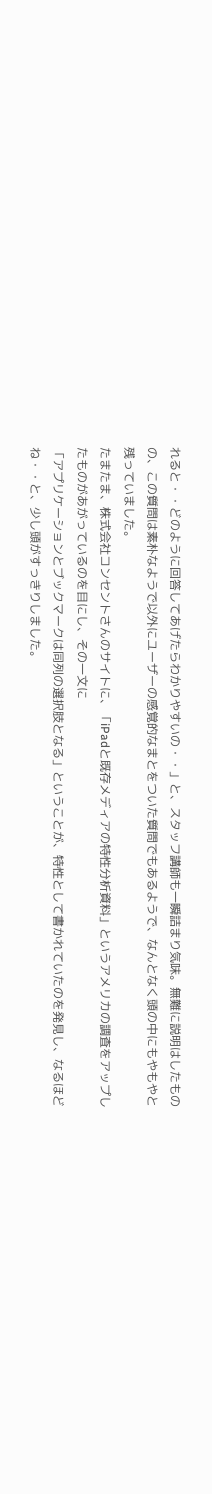れると・・どのように回答してあげたらわかりやすいの・・」と、スタッフ講師も一瞬詰まり気味。無難に説明はしたものの、この質問は素朴なようで以外にユーザーの感覚的なまとをついた質問でもあるようで、なんとなく頭の中にもやもやと残っていました。
たまたま、株式会社コンセントさんのサイトに、「iPadと既存メディアの特性分析資料」というアメリカの調査をアップしたものがあがっているのを目にし、その一文に
「アプリケーションとブックマークは同列の選択肢となる」ということが、特性として書かれていたのを発見し、なるほどね・・と、少し頭がすっきりしました。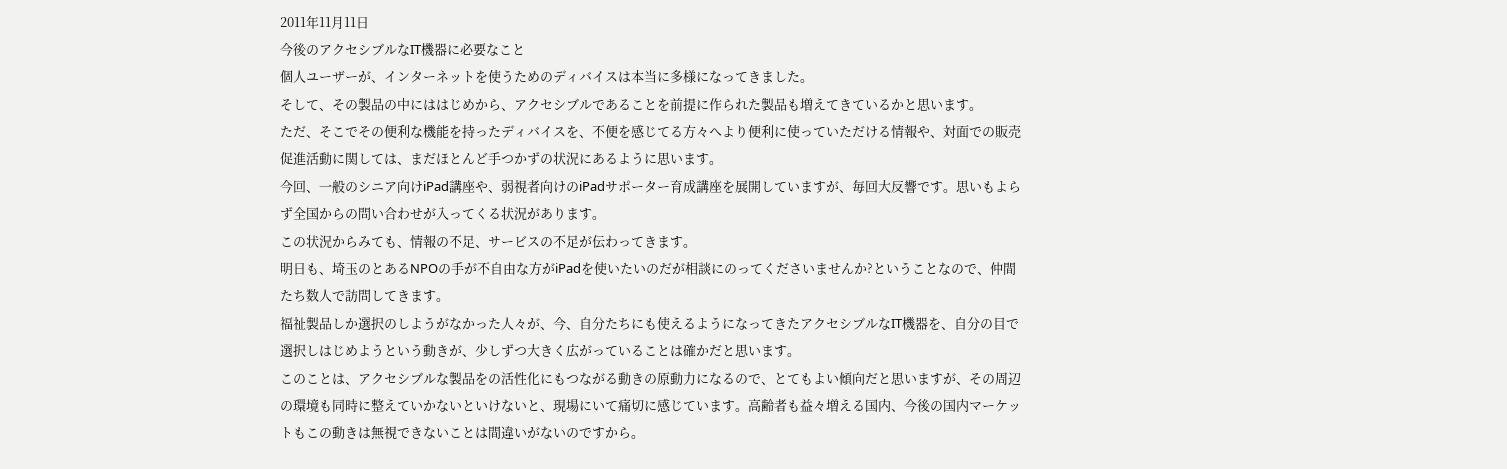2011年11月11日
今後のアクセシブルなIT機器に必要なこと
個人ユーザーが、インターネットを使うためのディバイスは本当に多様になってきました。
そして、その製品の中にははじめから、アクセシブルであることを前提に作られた製品も増えてきているかと思います。
ただ、そこでその便利な機能を持ったディバイスを、不便を感じてる方々へより便利に使っていただける情報や、対面での販売促進活動に関しては、まだほとんど手つかずの状況にあるように思います。
今回、一般のシニア向けiPad講座や、弱視者向けのiPadサポーター育成講座を展開していますが、毎回大反響です。思いもよらず全国からの問い合わせが入ってくる状況があります。
この状況からみても、情報の不足、サービスの不足が伝わってきます。
明日も、埼玉のとあるNPOの手が不自由な方がiPadを使いたいのだが相談にのってくださいませんか?ということなので、仲間たち数人で訪問してきます。
福祉製品しか選択のしようがなかった人々が、今、自分たちにも使えるようになってきたアクセシブルなIT機器を、自分の目で選択しはじめようという動きが、少しずつ大きく広がっていることは確かだと思います。
このことは、アクセシブルな製品をの活性化にもつながる動きの原動力になるので、とてもよい傾向だと思いますが、その周辺の環境も同時に整えていかないといけないと、現場にいて痛切に感じています。高齢者も益々増える国内、今後の国内マーケットもこの動きは無視できないことは間違いがないのですから。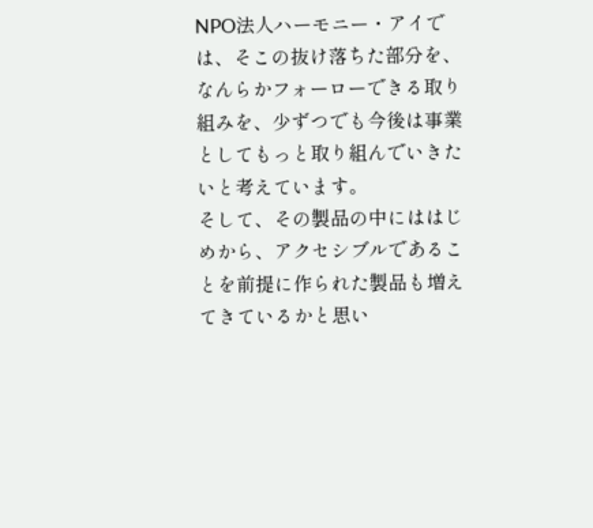NPO法人ハーモニー・アイでは、そこの抜け落ちた部分を、なんらかフォーローできる取り組みを、少ずつでも今後は事業としてもっと取り組んでいきたいと考えています。
そして、その製品の中にははじめから、アクセシブルであることを前提に作られた製品も増えてきているかと思い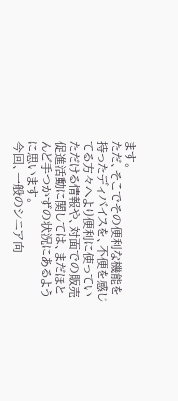ます。
ただ、そこでその便利な機能を持ったディバイスを、不便を感じてる方々へより便利に使っていただける情報や、対面での販売促進活動に関しては、まだほとんど手つかずの状況にあるように思います。
今回、一般のシニア向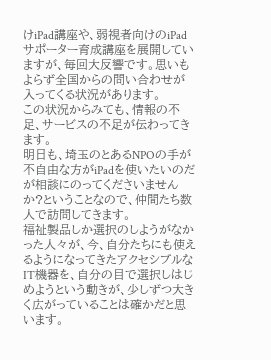けiPad講座や、弱視者向けのiPadサポーター育成講座を展開していますが、毎回大反響です。思いもよらず全国からの問い合わせが入ってくる状況があります。
この状況からみても、情報の不足、サービスの不足が伝わってきます。
明日も、埼玉のとあるNPOの手が不自由な方がiPadを使いたいのだが相談にのってくださいませんか?ということなので、仲間たち数人で訪問してきます。
福祉製品しか選択のしようがなかった人々が、今、自分たちにも使えるようになってきたアクセシブルなIT機器を、自分の目で選択しはじめようという動きが、少しずつ大きく広がっていることは確かだと思います。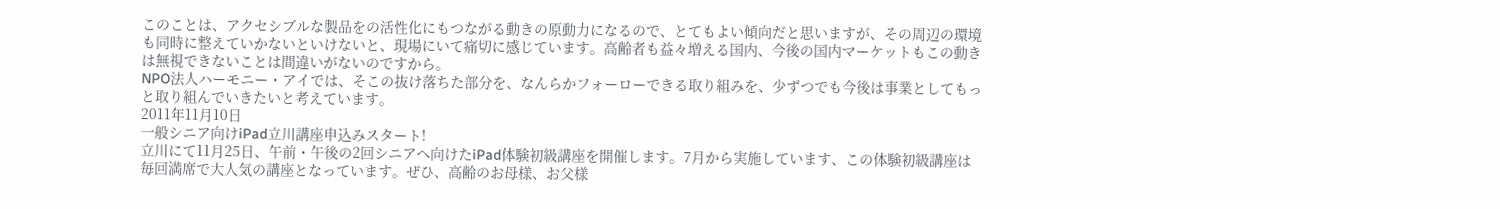このことは、アクセシブルな製品をの活性化にもつながる動きの原動力になるので、とてもよい傾向だと思いますが、その周辺の環境も同時に整えていかないといけないと、現場にいて痛切に感じています。高齢者も益々増える国内、今後の国内マーケットもこの動きは無視できないことは間違いがないのですから。
NPO法人ハーモニー・アイでは、そこの抜け落ちた部分を、なんらかフォーローできる取り組みを、少ずつでも今後は事業としてもっと取り組んでいきたいと考えています。
2011年11月10日
一般シニア向けiPad立川講座申込みスタート!
立川にて11月25日、午前・午後の2回シニアへ向けたiPad体験初級講座を開催します。7月から実施しています、この体験初級講座は毎回満席で大人気の講座となっています。ぜひ、高齢のお母様、お父様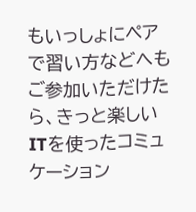もいっしょにペアで習い方などへもご参加いただけたら、きっと楽しいITを使ったコミュケーション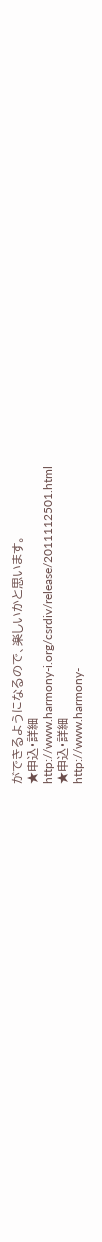ができるようになるので、楽しいかと思います。
★申込・詳細
http://www.harmony-i.org/csrdiv/release/2011112501.html
★申込・詳細
http://www.harmony-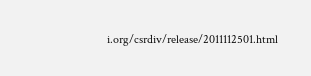i.org/csrdiv/release/2011112501.html